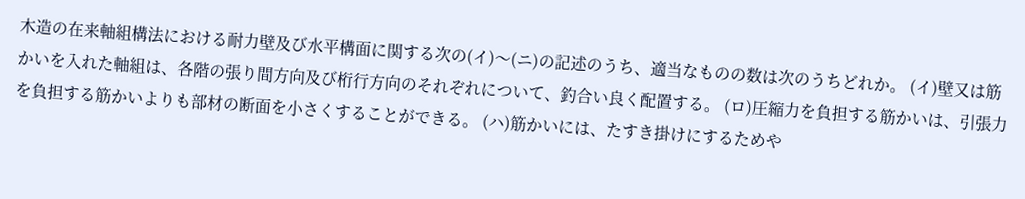木造の在来軸組構法における耐力壁及び水平構面に関する次の(イ)〜(ニ)の記述のうち、適当なものの数は次のうちどれか。 (イ)壁又は筋かいを入れた軸組は、各階の張り間方向及び桁行方向のそれぞれについて、釣合い良く配置する。 (ロ)圧縮力を負担する筋かいは、引張力を負担する筋かいよりも部材の断面を小さくすることができる。 (ハ)筋かいには、たすき掛けにするためや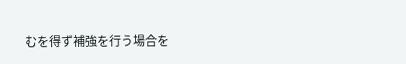むを得ず補強を行う場合を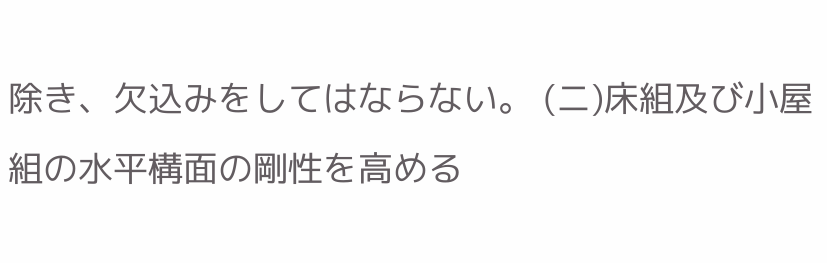除き、欠込みをしてはならない。 (ニ)床組及び小屋組の水平構面の剛性を高める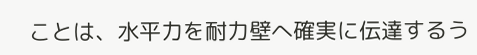ことは、水平力を耐力壁へ確実に伝達するう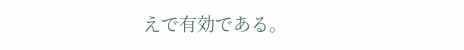えで有効である。